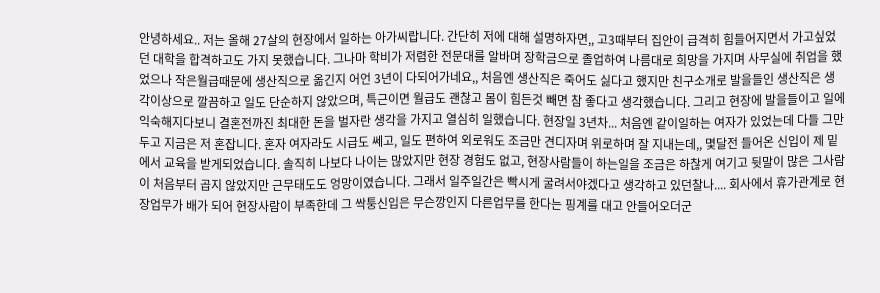안녕하세요.. 저는 올해 27살의 현장에서 일하는 아가씨랍니다. 간단히 저에 대해 설명하자면,, 고3때부터 집안이 급격히 힘들어지면서 가고싶었던 대학을 합격하고도 가지 못했습니다. 그나마 학비가 저렴한 전문대를 알바며 장학금으로 졸업하여 나름대로 희망을 가지며 사무실에 취업을 했었으나 작은월급때문에 생산직으로 옮긴지 어언 3년이 다되어가네요,, 처음엔 생산직은 죽어도 싫다고 했지만 친구소개로 발을들인 생산직은 생각이상으로 깔끔하고 일도 단순하지 않았으며, 특근이면 월급도 괜찮고 몸이 힘든것 빼면 참 좋다고 생각했습니다. 그리고 현장에 발을들이고 일에 익숙해지다보니 결혼전까진 최대한 돈을 벌자란 생각을 가지고 열심히 일했습니다. 현장일 3년차... 처음엔 같이일하는 여자가 있었는데 다들 그만두고 지금은 저 혼잡니다. 혼자 여자라도 시급도 쎄고, 일도 편하여 외로워도 조금만 견디자며 위로하며 잘 지내는데,, 몇달전 들어온 신입이 제 밑에서 교육을 받게되었습니다. 솔직히 나보다 나이는 많았지만 현장 경험도 없고, 현장사람들이 하는일을 조금은 하찮게 여기고 뒷말이 많은 그사람이 처음부터 곱지 않았지만 근무태도도 엉망이였습니다. 그래서 일주일간은 빡시게 굴려서야겠다고 생각하고 있던찰나.... 회사에서 휴가관계로 현장업무가 배가 되어 현장사람이 부족한데 그 싹퉁신입은 무슨깡인지 다른업무를 한다는 핑계를 대고 안들어오더군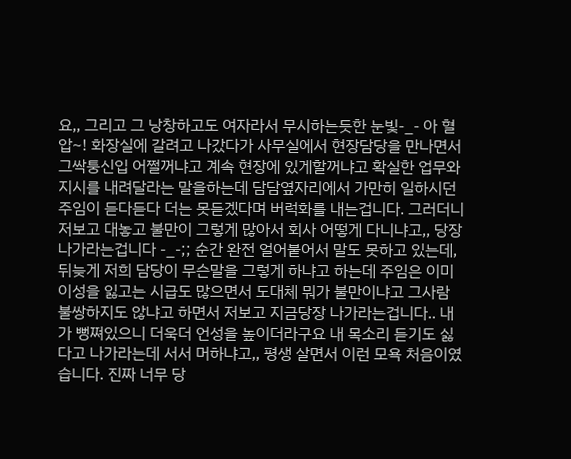요,, 그리고 그 낭창하고도 여자라서 무시하는듯한 눈빛-_- 아 혈압~! 화장실에 갈려고 나갔다가 사무실에서 현장담당을 만나면서 그싹퉁신입 어쩔꺼냐고 계속 현장에 있게할꺼냐고 확실한 업무와 지시를 내려달라는 말을하는데 담담옆자리에서 가만히 일하시던 주임이 듣다듣다 더는 못듣겠다며 버럭화를 내는겁니다. 그러더니 저보고 대놓고 불만이 그렇게 많아서 회사 어떻게 다니냐고,, 당장 나가라는겁니다 -_-;; 순간 완전 얼어붙어서 말도 못하고 있는데, 뒤늦게 저희 담당이 무슨말을 그렇게 하냐고 하는데 주임은 이미 이성을 잃고는 시급도 많으면서 도대체 뭐가 불만이냐고 그사람 불쌍하지도 않냐고 하면서 저보고 지금당장 나가라는겁니다.. 내가 뻥쪄있으니 더욱더 언성을 높이더라구요 내 목소리 듣기도 싫다고 나가라는데 서서 머하냐고,, 평생 살면서 이런 모욕 처음이였습니다. 진짜 너무 당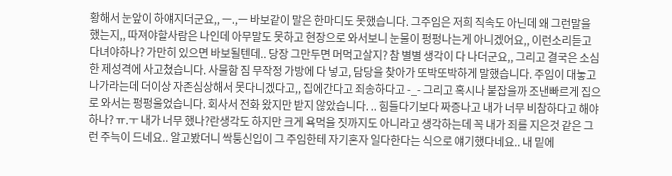황해서 눈앞이 하얘지더군요,, ㅡ.,ㅡ 바보같이 말은 한마디도 못했습니다. 그주임은 저희 직속도 아닌데 왜 그런말을 했는지,, 따져야할사람은 나인데 아무말도 못하고 현장으로 와서보니 눈물이 펑펑나는게 아니겠어요,, 이런소리듣고 다녀야하나? 가만히 있으면 바보될텐데.. 당장 그만두면 머먹고살지? 참 별별 생각이 다 나더군요,, 그리고 결국은 소심한 제성격에 사고쳤습니다. 사물함 짐 무작정 가방에 다 넣고, 담당을 찾아가 또박또박하게 말했습니다. 주임이 대놓고 나가라는데 더이상 자존심상해서 못다니겠다고,, 집에간다고 죄송하다고 -_- 그리고 혹시나 붙잡을까 조낸빠르게 집으로 와서는 펑펑울었습니다. 회사서 전화 왔지만 받지 않았습니다. .. 힘들다기보다 짜증나고 내가 너무 비참하다고 해야하나? ㅠ.ㅜ 내가 너무 했나?란생각도 하지만 크게 욕먹을 짓까지도 아니라고 생각하는데 꼭 내가 죄를 지은것 같은 그런 주늑이 드네요.. 알고봤더니 싹퉁신입이 그 주임한테 자기혼자 일다한다는 식으로 얘기했다네요.. 내 밑에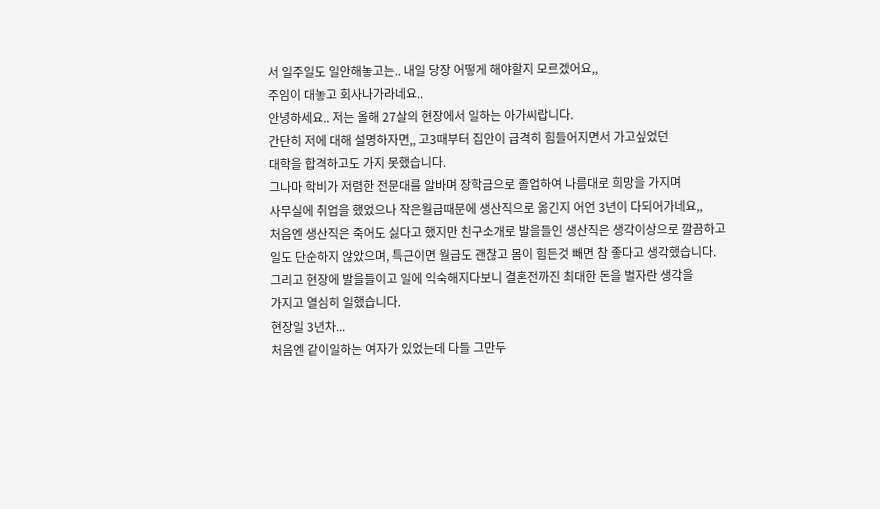서 일주일도 일안해놓고는.. 내일 당장 어떻게 해야할지 모르겠어요,,
주임이 대놓고 회사나가라네요..
안녕하세요.. 저는 올해 27살의 현장에서 일하는 아가씨랍니다.
간단히 저에 대해 설명하자면,, 고3때부터 집안이 급격히 힘들어지면서 가고싶었던
대학을 합격하고도 가지 못했습니다.
그나마 학비가 저렴한 전문대를 알바며 장학금으로 졸업하여 나름대로 희망을 가지며
사무실에 취업을 했었으나 작은월급때문에 생산직으로 옮긴지 어언 3년이 다되어가네요,,
처음엔 생산직은 죽어도 싫다고 했지만 친구소개로 발을들인 생산직은 생각이상으로 깔끔하고
일도 단순하지 않았으며, 특근이면 월급도 괜찮고 몸이 힘든것 빼면 참 좋다고 생각했습니다.
그리고 현장에 발을들이고 일에 익숙해지다보니 결혼전까진 최대한 돈을 벌자란 생각을
가지고 열심히 일했습니다.
현장일 3년차...
처음엔 같이일하는 여자가 있었는데 다들 그만두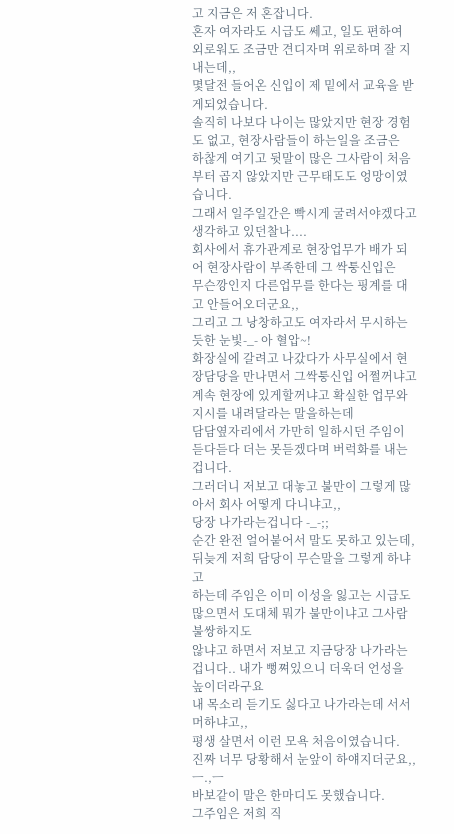고 지금은 저 혼잡니다.
혼자 여자라도 시급도 쎄고, 일도 편하여 외로워도 조금만 견디자며 위로하며 잘 지내는데,,
몇달전 들어온 신입이 제 밑에서 교육을 받게되었습니다.
솔직히 나보다 나이는 많았지만 현장 경험도 없고, 현장사람들이 하는일을 조금은
하찮게 여기고 뒷말이 많은 그사람이 처음부터 곱지 않았지만 근무태도도 엉망이였습니다.
그래서 일주일간은 빡시게 굴려서야겠다고 생각하고 있던찰나....
회사에서 휴가관계로 현장업무가 배가 되어 현장사람이 부족한데 그 싹퉁신입은
무슨깡인지 다른업무를 한다는 핑계를 대고 안들어오더군요,,
그리고 그 낭창하고도 여자라서 무시하는듯한 눈빛-_- 아 혈압~!
화장실에 갈려고 나갔다가 사무실에서 현장담당을 만나면서 그싹퉁신입 어쩔꺼냐고
계속 현장에 있게할꺼냐고 확실한 업무와 지시를 내려달라는 말을하는데
담담옆자리에서 가만히 일하시던 주임이 듣다듣다 더는 못듣겠다며 버럭화를 내는겁니다.
그러더니 저보고 대놓고 불만이 그렇게 많아서 회사 어떻게 다니냐고,,
당장 나가라는겁니다 -_-;;
순간 완전 얼어붙어서 말도 못하고 있는데, 뒤늦게 저희 담당이 무슨말을 그렇게 하냐고
하는데 주임은 이미 이성을 잃고는 시급도 많으면서 도대체 뭐가 불만이냐고 그사람 불쌍하지도
않냐고 하면서 저보고 지금당장 나가라는겁니다.. 내가 뻥쪄있으니 더욱더 언성을 높이더라구요
내 목소리 듣기도 싫다고 나가라는데 서서 머하냐고,,
평생 살면서 이런 모욕 처음이였습니다.
진짜 너무 당황해서 눈앞이 하얘지더군요,,
ㅡ.,ㅡ
바보같이 말은 한마디도 못했습니다.
그주임은 저희 직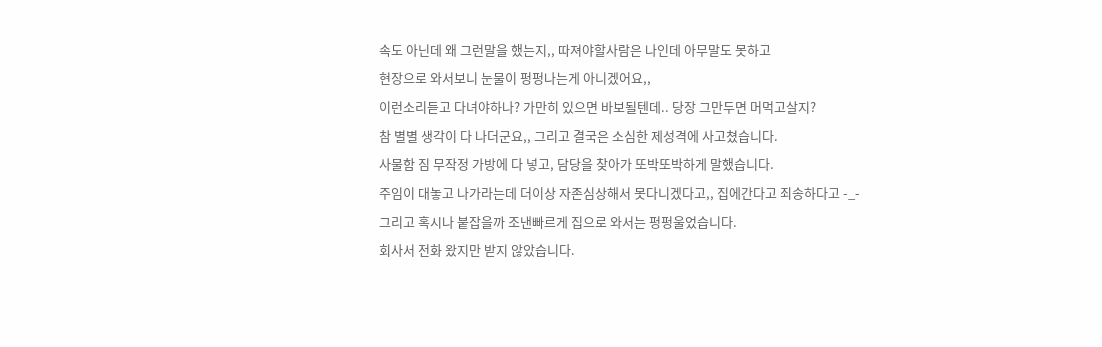속도 아닌데 왜 그런말을 했는지,, 따져야할사람은 나인데 아무말도 못하고
현장으로 와서보니 눈물이 펑펑나는게 아니겠어요,,
이런소리듣고 다녀야하나? 가만히 있으면 바보될텐데.. 당장 그만두면 머먹고살지?
참 별별 생각이 다 나더군요,, 그리고 결국은 소심한 제성격에 사고쳤습니다.
사물함 짐 무작정 가방에 다 넣고, 담당을 찾아가 또박또박하게 말했습니다.
주임이 대놓고 나가라는데 더이상 자존심상해서 못다니겠다고,, 집에간다고 죄송하다고 -_-
그리고 혹시나 붙잡을까 조낸빠르게 집으로 와서는 펑펑울었습니다.
회사서 전화 왔지만 받지 않았습니다.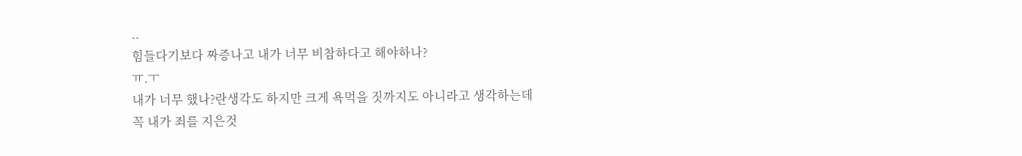..
힘들다기보다 짜증나고 내가 너무 비참하다고 해야하나?
ㅠ.ㅜ
내가 너무 했나?란생각도 하지만 크게 욕먹을 짓까지도 아니라고 생각하는데
꼭 내가 죄를 지은것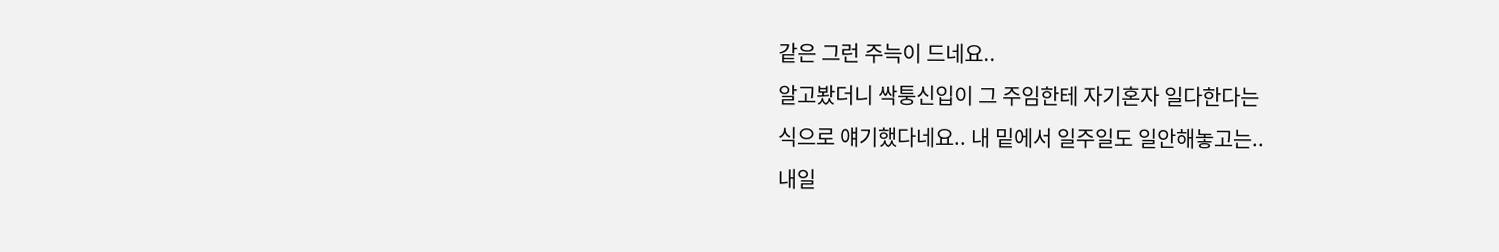같은 그런 주늑이 드네요..
알고봤더니 싹퉁신입이 그 주임한테 자기혼자 일다한다는
식으로 얘기했다네요.. 내 밑에서 일주일도 일안해놓고는..
내일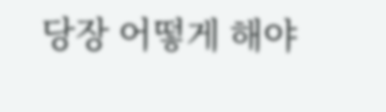당장 어떻게 해야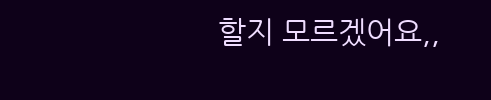할지 모르겠어요,,